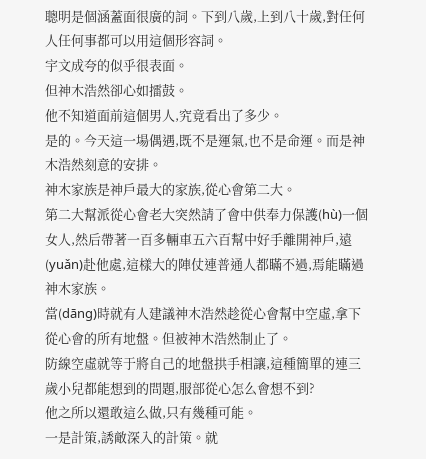聰明是個涵蓋面很廣的詞。下到八歲,上到八十歲,對任何人任何事都可以用這個形容詞。
宇文成夸的似乎很表面。
但神木浩然卻心如擂鼓。
他不知道面前這個男人,究竟看出了多少。
是的。今天這一場偶遇,既不是運氣,也不是命運。而是神木浩然刻意的安排。
神木家族是神戶最大的家族,從心會第二大。
第二大幫派從心會老大突然請了會中供奉力保護(hù)一個女人,然后帶著一百多輛車五六百幫中好手離開神戶,遠(yuǎn)赴他處,這樣大的陣仗連普通人都瞞不過,焉能瞞過神木家族。
當(dāng)時就有人建議神木浩然趁從心會幫中空虛,拿下從心會的所有地盤。但被神木浩然制止了。
防線空虛就等于將自己的地盤拱手相讓,這種簡單的連三歲小兒都能想到的問題,服部從心怎么會想不到?
他之所以還敢這么做,只有幾種可能。
一是計策,誘敵深入的計策。就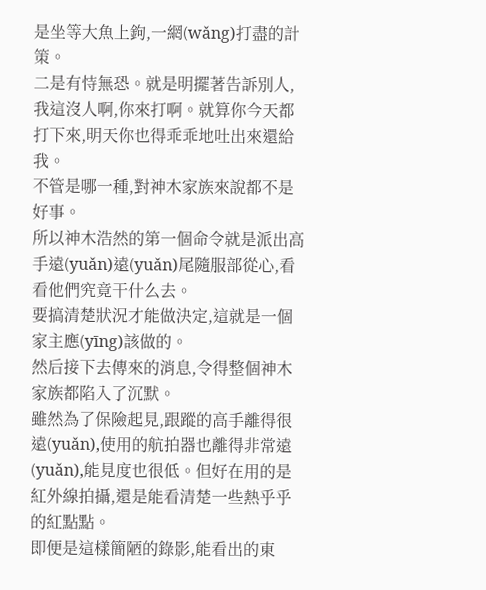是坐等大魚上鉤,一網(wǎng)打盡的計策。
二是有恃無恐。就是明擺著告訴別人,我這沒人啊,你來打啊。就算你今天都打下來,明天你也得乖乖地吐出來還給我。
不管是哪一種,對神木家族來說都不是好事。
所以神木浩然的第一個命令就是派出高手遠(yuǎn)遠(yuǎn)尾隨服部從心,看看他們究竟干什么去。
要搞清楚狀況才能做決定,這就是一個家主應(yīng)該做的。
然后接下去傳來的消息,令得整個神木家族都陷入了沉默。
雖然為了保險起見,跟蹤的高手離得很遠(yuǎn),使用的航拍器也離得非常遠(yuǎn),能見度也很低。但好在用的是紅外線拍攝,還是能看清楚一些熱乎乎的紅點點。
即便是這樣簡陋的錄影,能看出的東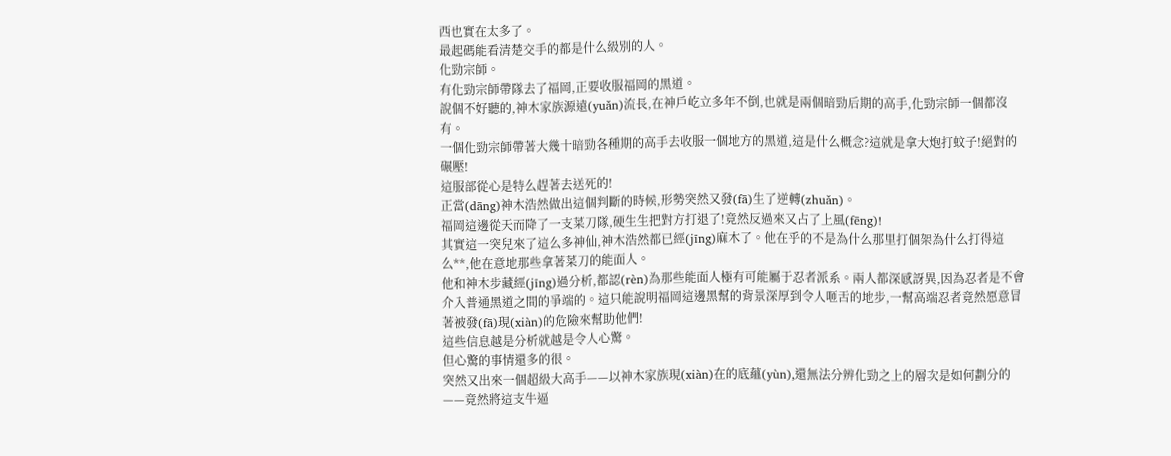西也實在太多了。
最起碼能看清楚交手的都是什么級別的人。
化勁宗師。
有化勁宗師帶隊去了福岡,正要收服福岡的黑道。
說個不好聽的,神木家族源遠(yuǎn)流長,在神戶屹立多年不倒,也就是兩個暗勁后期的高手,化勁宗師一個都沒有。
一個化勁宗師帶著大幾十暗勁各種期的高手去收服一個地方的黑道,這是什么概念?這就是拿大炮打蚊子!絕對的碾壓!
這服部從心是特么趕著去送死的!
正當(dāng)神木浩然做出這個判斷的時候,形勢突然又發(fā)生了逆轉(zhuǎn)。
福岡這邊從天而降了一支菜刀隊,硬生生把對方打退了!竟然反過來又占了上風(fēng)!
其實這一突兒來了這么多神仙,神木浩然都已經(jīng)麻木了。他在乎的不是為什么那里打個架為什么打得這么**,他在意地那些拿著菜刀的能面人。
他和神木步藏經(jīng)過分析,都認(rèn)為那些能面人極有可能屬于忍者派系。兩人都深感訝異,因為忍者是不會介入普通黑道之間的爭端的。這只能說明福岡這邊黑幫的背景深厚到令人咂舌的地步,一幫高端忍者竟然愿意冒著被發(fā)現(xiàn)的危險來幫助他們!
這些信息越是分析就越是令人心驚。
但心驚的事情還多的很。
突然又出來一個超級大高手——以神木家族現(xiàn)在的底蘊(yùn),還無法分辨化勁之上的層次是如何劃分的——竟然將這支牛逼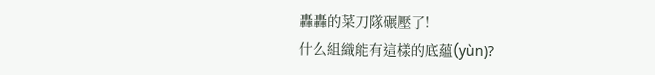轟轟的菜刀隊碾壓了!
什么組織能有這樣的底蘊(yùn)?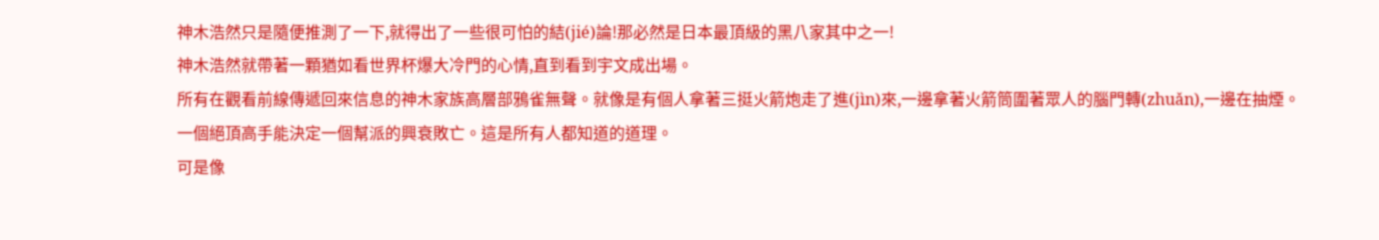神木浩然只是隨便推測了一下,就得出了一些很可怕的結(jié)論!那必然是日本最頂級的黑八家其中之一!
神木浩然就帶著一顆猶如看世界杯爆大冷門的心情,直到看到宇文成出場。
所有在觀看前線傳遞回來信息的神木家族高層部鴉雀無聲。就像是有個人拿著三挺火箭炮走了進(jìn)來,一邊拿著火箭筒圍著眾人的腦門轉(zhuǎn),一邊在抽煙。
一個絕頂高手能決定一個幫派的興衰敗亡。這是所有人都知道的道理。
可是像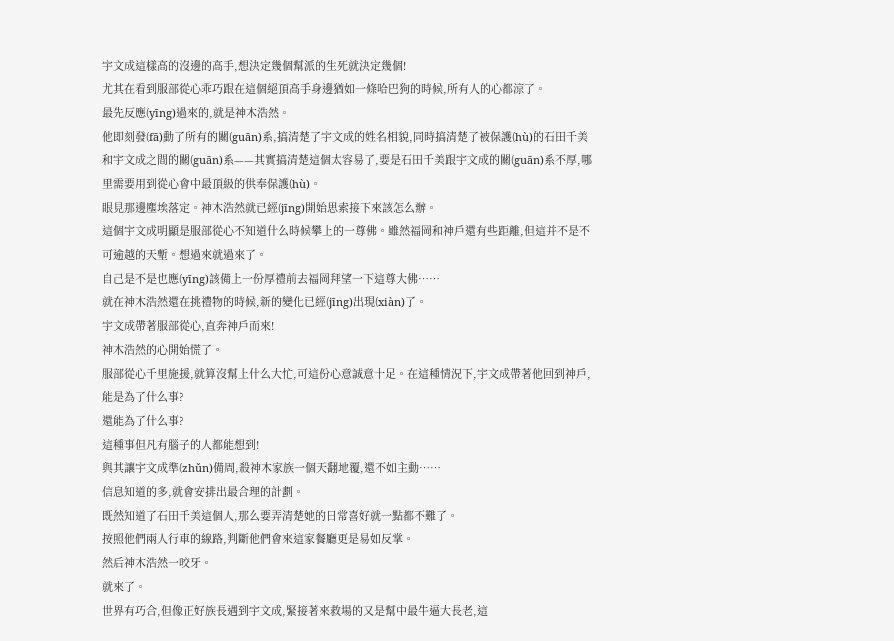宇文成這樣高的沒邊的高手,想決定幾個幫派的生死就決定幾個!
尤其在看到服部從心乖巧跟在這個絕頂高手身邊猶如一條哈巴狗的時候,所有人的心都涼了。
最先反應(yīng)過來的,就是神木浩然。
他即刻發(fā)動了所有的關(guān)系,搞清楚了宇文成的姓名相貌,同時搞清楚了被保護(hù)的石田千美和宇文成之間的關(guān)系——其實搞清楚這個太容易了,要是石田千美跟宇文成的關(guān)系不厚,哪里需要用到從心會中最頂級的供奉保護(hù)。
眼見那邊塵埃落定。神木浩然就已經(jīng)開始思索接下來該怎么辦。
這個宇文成明顯是服部從心不知道什么時候攀上的一尊佛。雖然福岡和神戶還有些距離,但這并不是不可逾越的天塹。想過來就過來了。
自己是不是也應(yīng)該備上一份厚禮前去福岡拜望一下這尊大佛……
就在神木浩然還在挑禮物的時候,新的變化已經(jīng)出現(xiàn)了。
宇文成帶著服部從心,直奔神戶而來!
神木浩然的心開始慌了。
服部從心千里施援,就算沒幫上什么大忙,可這份心意誠意十足。在這種情況下,宇文成帶著他回到神戶,能是為了什么事?
還能為了什么事?
這種事但凡有腦子的人都能想到!
與其讓宇文成準(zhǔn)備周,殺神木家族一個天翻地覆,還不如主動……
信息知道的多,就會安排出最合理的計劃。
既然知道了石田千美這個人,那么要弄清楚她的日常喜好就一點都不難了。
按照他們兩人行車的線路,判斷他們會來這家餐廳更是易如反掌。
然后神木浩然一咬牙。
就來了。
世界有巧合,但像正好族長遇到宇文成,緊接著來救場的又是幫中最牛逼大長老,這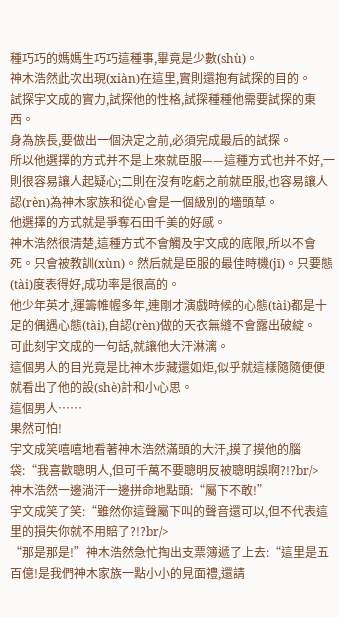種巧巧的媽媽生巧巧這種事,畢竟是少數(shù)。
神木浩然此次出現(xiàn)在這里,實則還抱有試探的目的。
試探宇文成的實力,試探他的性格,試探種種他需要試探的東西。
身為族長,要做出一個決定之前,必須完成最后的試探。
所以他選擇的方式并不是上來就臣服——這種方式也并不好,一則很容易讓人起疑心;二則在沒有吃虧之前就臣服,也容易讓人認(rèn)為神木家族和從心會是一個級別的墻頭草。
他選擇的方式就是爭奪石田千美的好感。
神木浩然很清楚,這種方式不會觸及宇文成的底限,所以不會死。只會被教訓(xùn)。然后就是臣服的最佳時機(jī)。只要態(tài)度表得好,成功率是很高的。
他少年英才,運籌帷幄多年,連剛才演戲時候的心態(tài)都是十足的偶遇心態(tài),自認(rèn)做的天衣無縫不會露出破綻。
可此刻宇文成的一句話,就讓他大汗淋漓。
這個男人的目光竟是比神木步藏還如炬,似乎就這樣隨隨便便就看出了他的設(shè)計和小心思。
這個男人……
果然可怕!
宇文成笑嘻嘻地看著神木浩然滿頭的大汗,摸了摸他的腦袋:“我喜歡聰明人,但可千萬不要聰明反被聰明誤啊?!?br/>
神木浩然一邊淌汗一邊拼命地點頭:“屬下不敢!”
宇文成笑了笑:“雖然你這聲屬下叫的聲音還可以,但不代表這里的損失你就不用賠了?!?br/>
“那是那是!”神木浩然急忙掏出支票簿遞了上去:“這里是五百億!是我們神木家族一點小小的見面禮,還請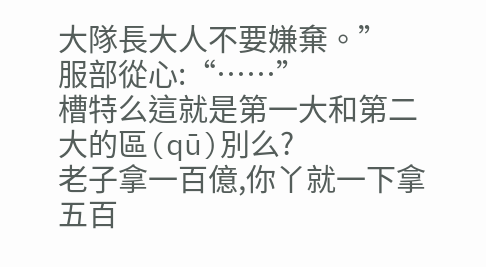大隊長大人不要嫌棄。”
服部從心:“……”
槽特么這就是第一大和第二大的區(qū)別么?
老子拿一百億,你丫就一下拿五百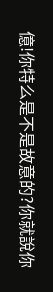億!你特么是不是故意的?你就說你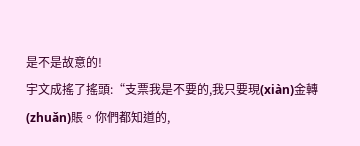是不是故意的!
宇文成搖了搖頭:“支票我是不要的,我只要現(xiàn)金轉(zhuǎn)賬。你們都知道的,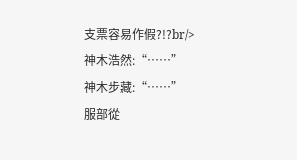支票容易作假?!?br/>
神木浩然:“……”
神木步藏:“……”
服部從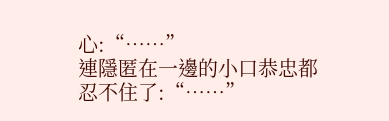心:“……”
連隱匿在一邊的小口恭忠都忍不住了:“……”